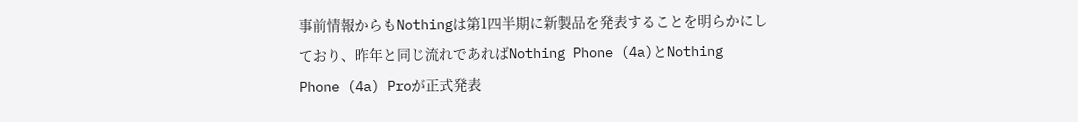事前情報からもNothingは第1四半期に新製品を発表することを明らかにしており、昨年と同じ流れであればNothing Phone (4a)とNothing Phone (4a) Proが正式発表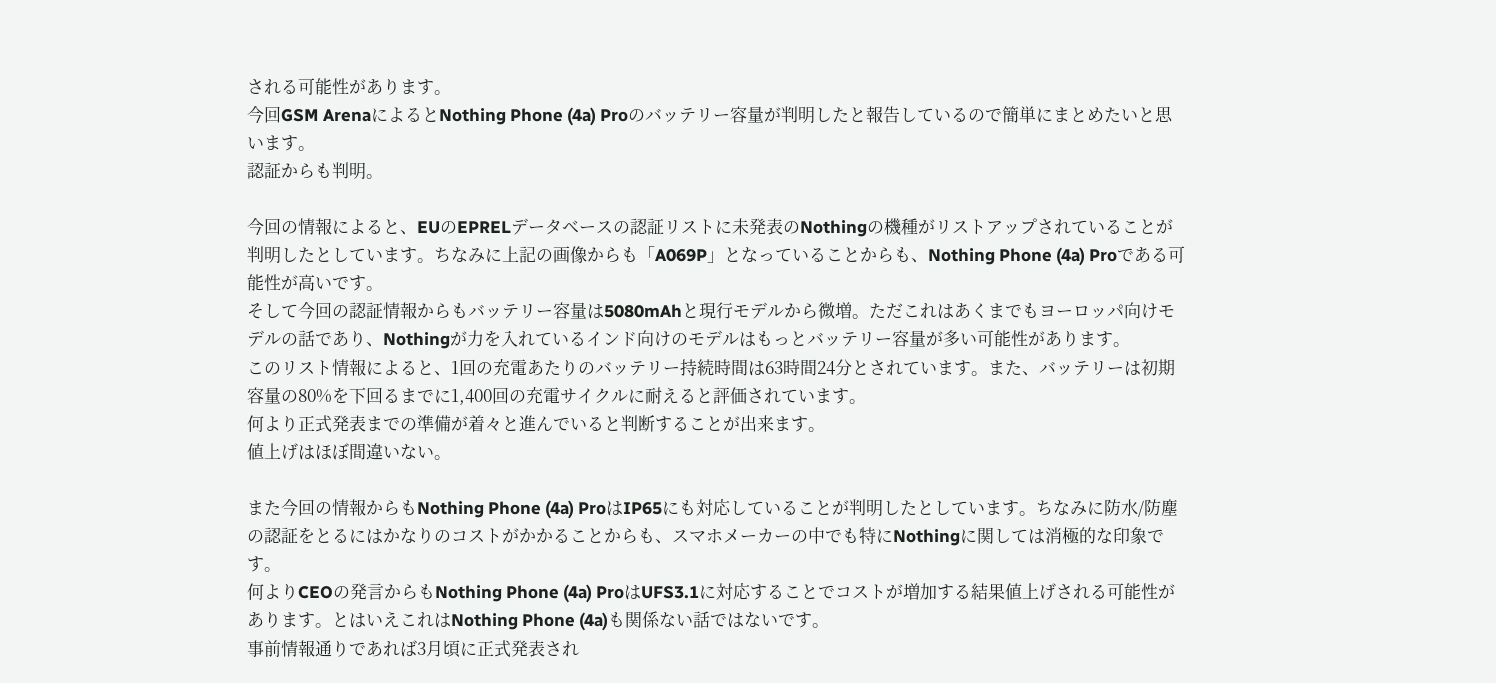される可能性があります。
今回GSM ArenaによるとNothing Phone (4a) Proのバッテリー容量が判明したと報告しているので簡単にまとめたいと思います。
認証からも判明。

今回の情報によると、EUのEPRELデータベースの認証リストに未発表のNothingの機種がリストアップされていることが判明したとしています。ちなみに上記の画像からも「A069P」となっていることからも、Nothing Phone (4a) Proである可能性が高いです。
そして今回の認証情報からもバッテリー容量は5080mAhと現行モデルから微増。ただこれはあくまでもヨーロッパ向けモデルの話であり、Nothingが力を入れているインド向けのモデルはもっとバッテリー容量が多い可能性があります。
このリスト情報によると、1回の充電あたりのバッテリー持続時間は63時間24分とされています。また、バッテリーは初期容量の80%を下回るまでに1,400回の充電サイクルに耐えると評価されています。
何より正式発表までの準備が着々と進んでいると判断することが出来ます。
値上げはほぼ間違いない。

また今回の情報からもNothing Phone (4a) ProはIP65にも対応していることが判明したとしています。ちなみに防水/防塵の認証をとるにはかなりのコストがかかることからも、スマホメーカーの中でも特にNothingに関しては消極的な印象です。
何よりCEOの発言からもNothing Phone (4a) ProはUFS3.1に対応することでコストが増加する結果値上げされる可能性があります。とはいえこれはNothing Phone (4a)も関係ない話ではないです。
事前情報通りであれば3月頃に正式発表され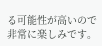る可能性が高いので非常に楽しみです。